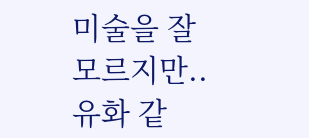미술을 잘 모르지만.. 유화 같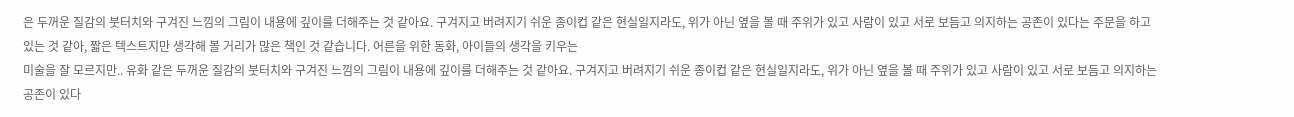은 두꺼운 질감의 붓터치와 구겨진 느낌의 그림이 내용에 깊이를 더해주는 것 같아요. 구겨지고 버려지기 쉬운 종이컵 같은 현실일지라도, 위가 아닌 옆을 볼 때 주위가 있고 사람이 있고 서로 보듬고 의지하는 공존이 있다는 주문을 하고 있는 것 같아, 짧은 텍스트지만 생각해 볼 거리가 많은 책인 것 같습니다. 어른을 위한 동화, 아이들의 생각을 키우는
미술을 잘 모르지만.. 유화 같은 두꺼운 질감의 붓터치와 구겨진 느낌의 그림이 내용에 깊이를 더해주는 것 같아요. 구겨지고 버려지기 쉬운 종이컵 같은 현실일지라도, 위가 아닌 옆을 볼 때 주위가 있고 사람이 있고 서로 보듬고 의지하는 공존이 있다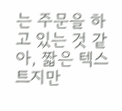는 주문을 하고 있는 것 같아, 짧은 텍스트지만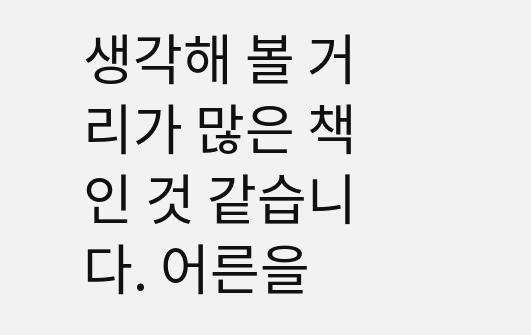생각해 볼 거리가 많은 책인 것 같습니다. 어른을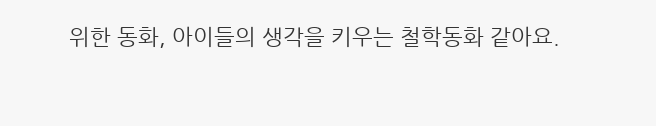위한 동화, 아이들의 생각을 키우는 철학동화 같아요.